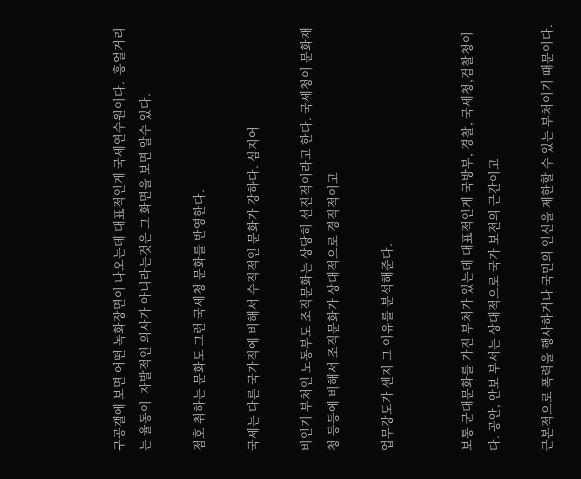구공갤에 보면 어떤 녹화장면이 나오는데 대표적인게 국세연수원이다.  흥얼거리는 율동이  자발적인 의사가 아니라는것은 그 화면을 보면 알수 있다.

점호 취하는 문화도 그런 국세청 문화를 반영한다.

국세는 다른 국가직에 비해서 수직적인 문화가 강하다. 심지어

비인기 부처인 노동부도 조직문화는 상당히 선진적이라고 한다. 국세청이 문화재청 등등에 비해서 조직문화가 상대적으로 경직적이고

업무강도가 센지 그 이유를 분석해준다.


보통 군대문화를 가진 부처가 있는데 대표적인게 국방부, 경찰, 국세청,검찰청이다. 공안, 안보 부서는 상대적으로 국가 보전의 근간이고

근본적으로 폭력을 행사하거나 국민의 인신을 제한할 수 있는 부처이기 때문이다.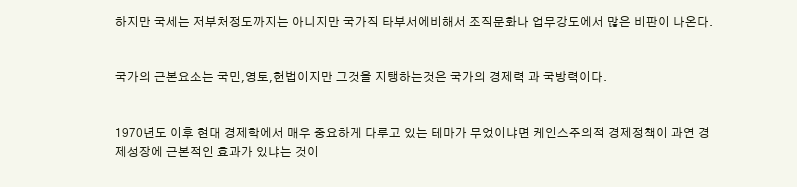하지만 국세는 저부처정도까지는 아니지만 국가직 타부서에비해서 조직문화나 업무강도에서 많은 비판이 나온다.


국가의 근본요소는 국민,영토,헌법이지만 그것을 지탱하는것은 국가의 경제력 과 국방력이다.


1970년도 이후 현대 경제학에서 매우 중요하게 다루고 있는 테마가 무었이냐면 케인스주의적 경제정책이 과연 경제성장에 근본적인 효과가 있냐는 것이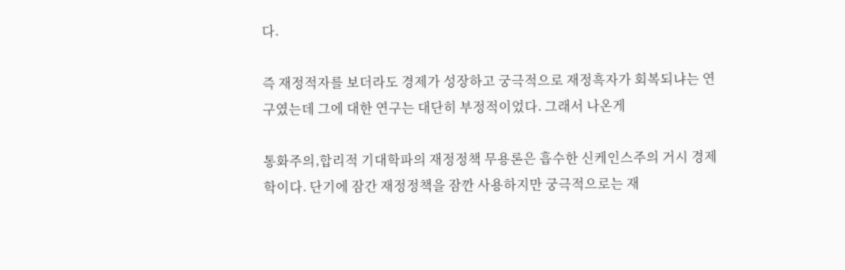다.

즉 재정적자를 보더라도 경제가 성장하고 궁극적으로 재정흑자가 회복되냐는 연구였는데 그에 대한 연구는 대단히 부정적이었다. 그래서 나온게

통화주의,합리적 기대학파의 재정정책 무용론은 흡수한 신케인스주의 거시 경제학이다. 단기에 잠간 재정정책을 잠깐 사용하지만 궁극적으로는 재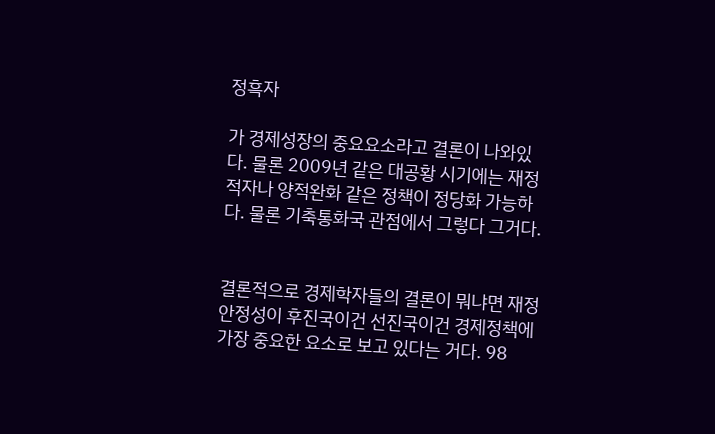정흑자

가 경제성장의 중요요소라고 결론이 나와있다. 물론 2009년 같은 대공황 시기에는 재정적자나 양적완화 같은 정책이 정당화 가능하다. 물론 기축통화국 관점에서 그렇다 그거다.


결론적으로 경제학자들의 결론이 뭐냐면 재정안정성이 후진국이건 선진국이건 경제정책에 가장 중요한 요소로 보고 있다는 거다. 98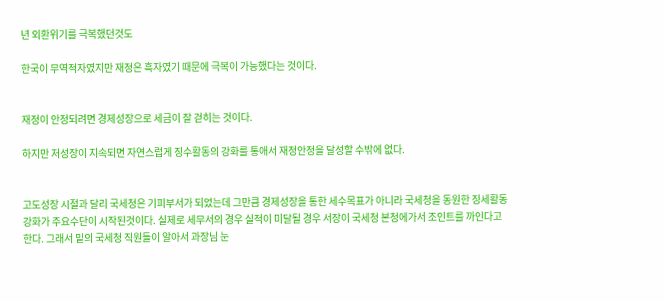년 외환위기를 극복했던것도

한국이 무역적자였지만 재정은 흑자였기 때문에 극복이 가능했다는 것이다.


재정이 안정되려면 경제성장으로 세금이 잘 걷히는 것이다.

하지만 저성장이 지속되면 자연스럽게 징수활동의 강화를 통애서 재정안정을 달성할 수밖에 없다.


고도성장 시절과 달리 국세청은 기피부서가 되었는데 그만큼 경제성장을 통한 세수목표가 아니라 국세청을 동원한 징세활동 강화가 주요수단이 시작된것이다. 실제로 세무서의 경우 실적이 미달될 경우 서장이 국세청 본청에가서 조인트를 까인다고 한다. 그래서 밑의 국세청 직원들이 알아서 과장님 눈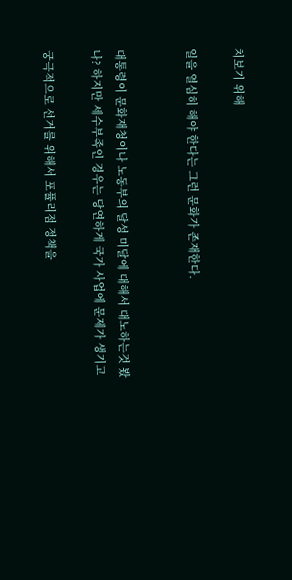치보기 위해

일을 열심히 해야 한다는 그런 문화가 존재한다.


대통령이 문화재청이나 노동부의 달성 미달에 대해서 대노하는것 봤나? 하지만 세수부족인 경우는 당연하게 국가 사업에 문제가 생기고

궁극적으로 선거를 위해서 포퓰리점 정책을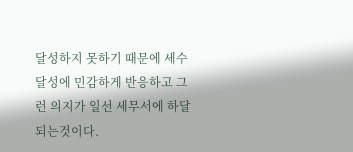달성하지 못하기 때문에 세수달성에 민감하게 반응하고 그런 의지가 일선 세무서에 하달 되는것이다.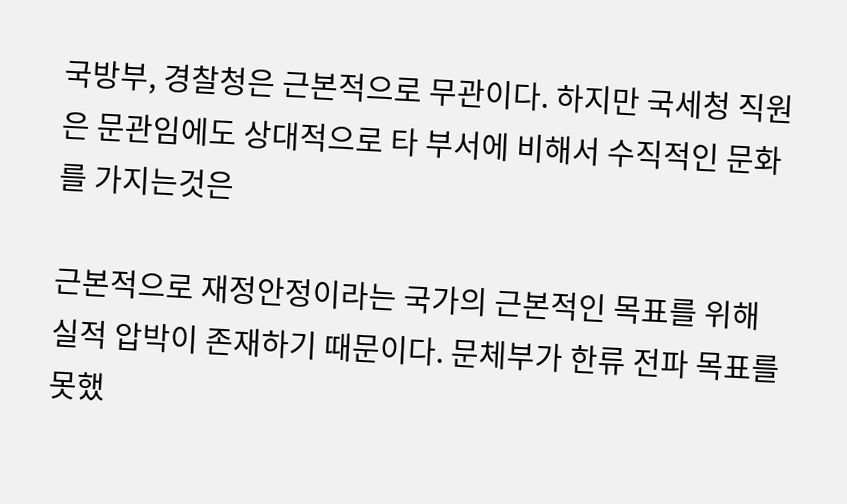국방부, 경찰청은 근본적으로 무관이다. 하지만 국세청 직원은 문관임에도 상대적으로 타 부서에 비해서 수직적인 문화를 가지는것은

근본적으로 재정안정이라는 국가의 근본적인 목표를 위해 실적 압박이 존재하기 때문이다. 문체부가 한류 전파 목표를 못했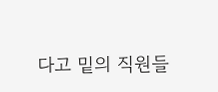다고 밑의 직원들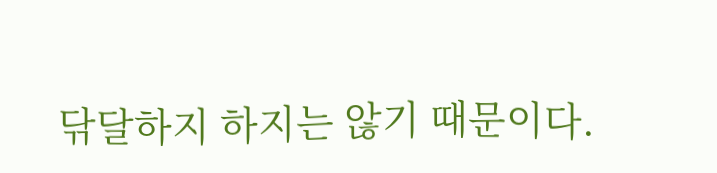닦달하지 하지는 않기 때문이다.